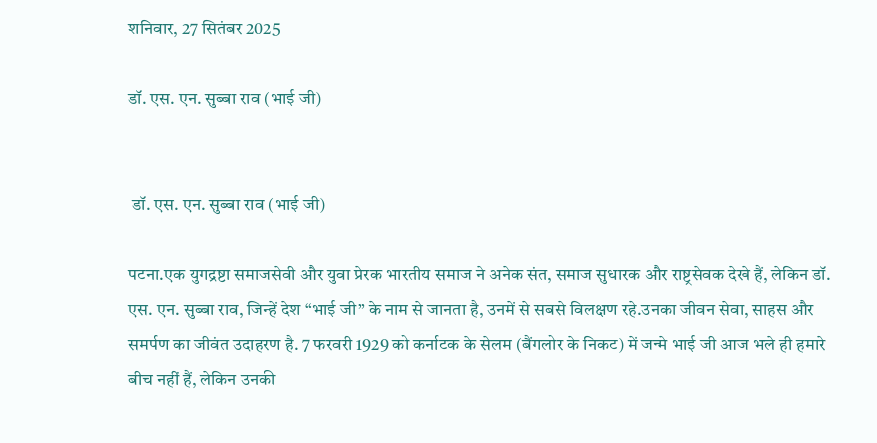शनिवार, 27 सितंबर 2025

डॉ. एस. एन. सुब्बा राव (भाई जी)


 डॉ. एस. एन. सुब्बा राव (भाई जी)

पटना.एक युगद्रष्टा समाजसेवी और युवा प्रेरक भारतीय समाज ने अनेक संत, समाज सुधारक और राष्ट्रसेवक देखे हैं, लेकिन डॉ. एस. एन. सुब्बा राव, जिन्हें देश “भाई जी” के नाम से जानता है, उनमें से सबसे विलक्षण रहे.उनका जीवन सेवा, साहस और समर्पण का जीवंत उदाहरण है. 7 फरवरी 1929 को कर्नाटक के सेलम (बैंगलोर के निकट) में जन्मे भाई जी आज भले ही हमारे बीच नहीं हैं, लेकिन उनकी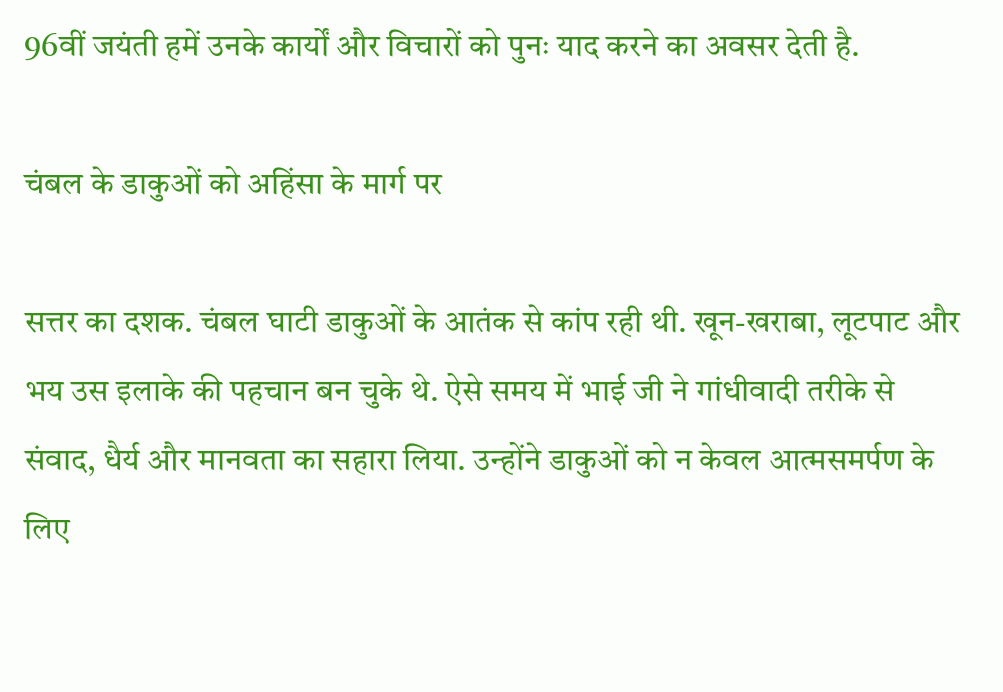96वीं जयंती हमें उनके कार्यों और विचारों को पुनः याद करने का अवसर देती है.

चंबल के डाकुओं को अहिंसा के मार्ग पर

सत्तर का दशक. चंबल घाटी डाकुओं के आतंक से कांप रही थी. खून-खराबा, लूटपाट और भय उस इलाके की पहचान बन चुके थे. ऐसे समय में भाई जी ने गांधीवादी तरीके से संवाद, धैर्य और मानवता का सहारा लिया. उन्होंने डाकुओं को न केवल आत्मसमर्पण के लिए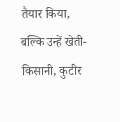तैयार किया, बल्कि उन्हें खेती-किसानी, कुटीर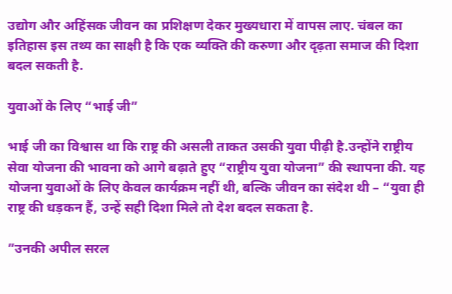उद्योग और अहिंसक जीवन का प्रशिक्षण देकर मुख्यधारा में वापस लाए. चंबल का इतिहास इस तथ्य का साक्षी है कि एक व्यक्ति की करुणा और दृढ़ता समाज की दिशा बदल सकती है.

युवाओं के लिए “भाई जी”

भाई जी का विश्वास था कि राष्ट्र की असली ताकत उसकी युवा पीढ़ी है.उन्होंने राष्ट्रीय सेवा योजना की भावना को आगे बढ़ाते हुए “राष्ट्रीय युवा योजना” की स्थापना की. यह योजना युवाओं के लिए केवल कार्यक्रम नहीं थी, बल्कि जीवन का संदेश थी – “युवा ही राष्ट्र की धड़कन हैं, उन्हें सही दिशा मिले तो देश बदल सकता है.

”उनकी अपील सरल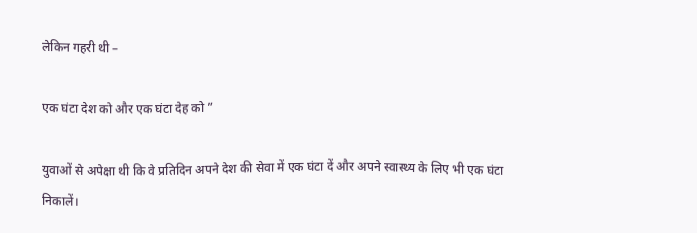लेकिन गहरी थी –

एक घंटा देश को और एक घंटा देह को ”

युवाओं से अपेक्षा थी कि वे प्रतिदिन अपने देश की सेवा में एक घंटा दें और अपने स्वास्थ्य के लिए भी एक घंटा निकालें।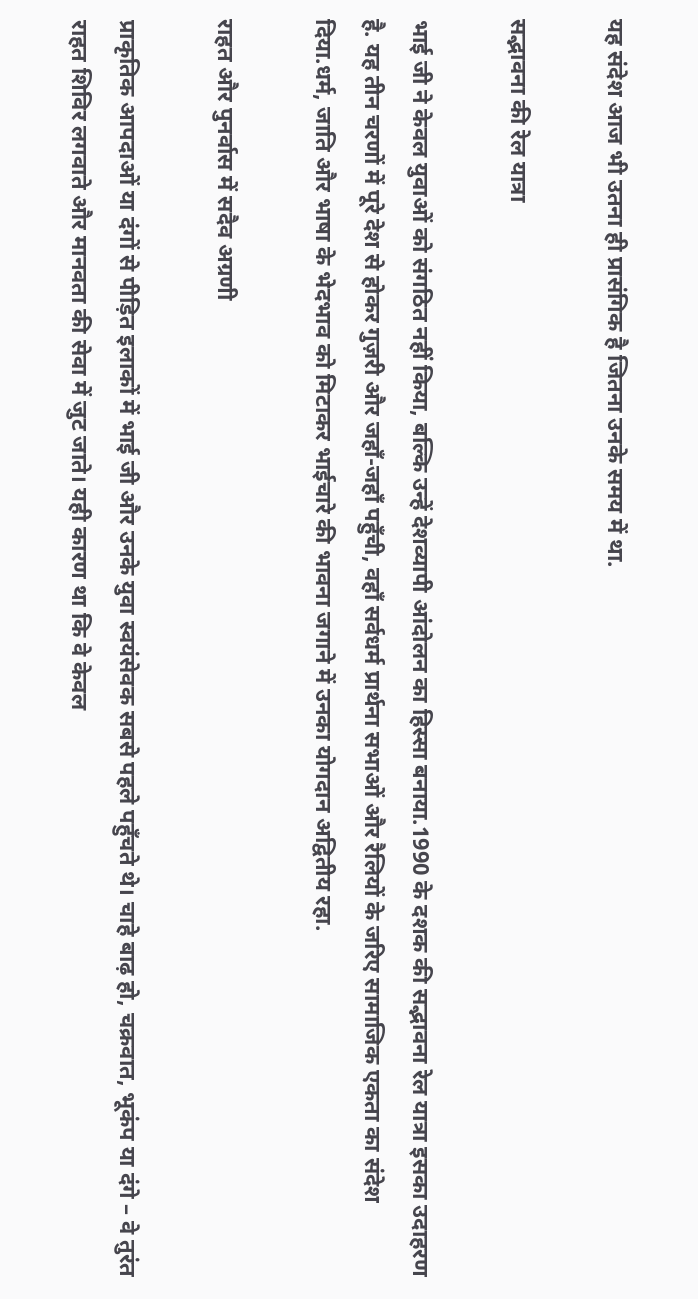यह संदेश आज भी उतना ही प्रासंगिक है जितना उनके समय में था.

सद्भावना की रेल यात्रा

भाई जी ने केवल युवाओं को संगठित नहीं किया, बल्कि उन्हें देशव्यापी आंदोलन का हिस्सा बनाया.1990 के दशक की सद्भावना रेल यात्रा इसका उदाहरण है. यह तीन चरणों में पूरे देश से होकर गुज़री और जहाँ-जहाँ पहुँची, वहाँ सर्वधर्म प्रार्थना सभाओं और रैलियों के जरिए सामाजिक एकता का संदेश दिया.धर्म, जाति और भाषा के भेदभाव को मिटाकर भाईचारे की भावना जगाने में उनका योगदान अद्वितीय रहा.

राहत और पुनर्वास में सदैव अग्रणी

प्राकृतिक आपदाओं या दंगों से पीड़ित इलाकों में भाई जी और उनके युवा स्वयंसेवक सबसे पहले पहुँचते थे। चाहे बाढ़ हो, चक्रवात, भूकंप या दंगे – वे तुरंत राहत शिविर लगवाते और मानवता की सेवा में जुट जाते। यही कारण था कि वे केवल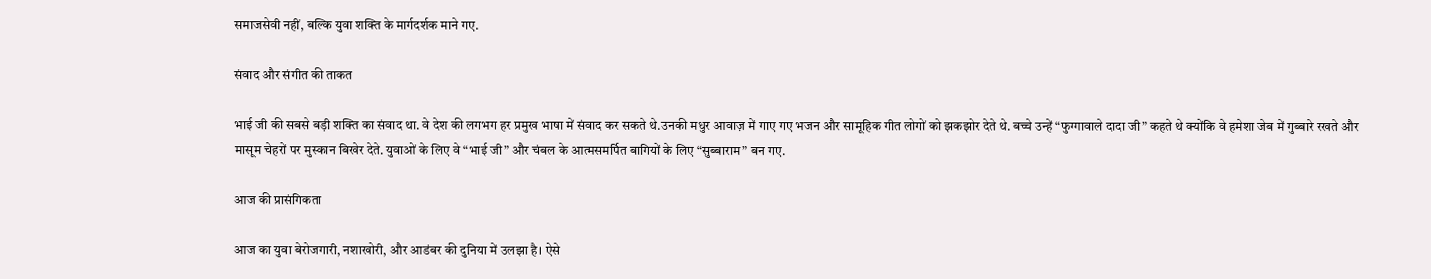समाजसेवी नहीं, बल्कि युवा शक्ति के मार्गदर्शक माने गए.

संवाद और संगीत की ताकत

भाई जी की सबसे बड़ी शक्ति का संवाद था. वे देश की लगभग हर प्रमुख भाषा में संवाद कर सकते थे.उनकी मधुर आवाज़ में गाए गए भजन और सामूहिक गीत लोगों को झकझोर देते थे. बच्चे उन्हें “फुग्गावाले दादा जी” कहते थे क्योंकि वे हमेशा जेब में गुब्बारे रखते और मासूम चेहरों पर मुस्कान बिखेर देते. युवाओं के लिए वे “भाई जी” और चंबल के आत्मसमर्पित बागियों के लिए “सुब्बाराम” बन गए.

आज की प्रासंगिकता

आज का युवा बेरोजगारी, नशाखोरी, और आडंबर की दुनिया में उलझा है। ऐसे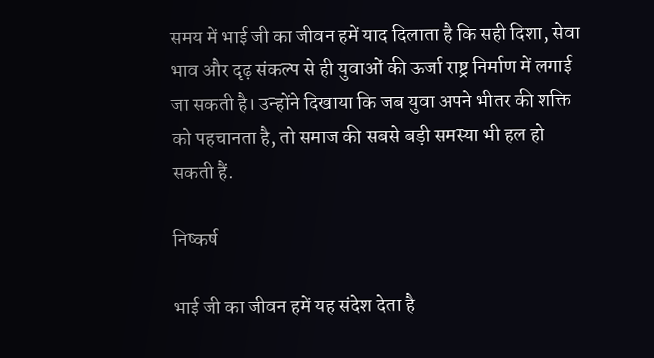समय में भाई जी का जीवन हमें याद दिलाता है कि सही दिशा, सेवा भाव और दृढ़ संकल्प से ही युवाओं की ऊर्जा राष्ट्र निर्माण में लगाई जा सकती है। उन्होंने दिखाया कि जब युवा अपने भीतर की शक्ति को पहचानता है, तो समाज की सबसे बड़ी समस्या भी हल हो सकती हैं.

निष्कर्ष

भाई जी का जीवन हमें यह संदेश देता है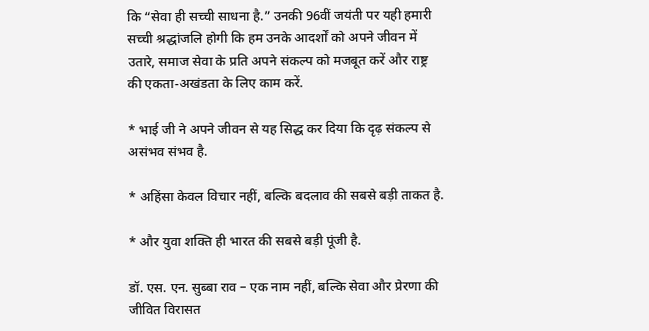कि “सेवा ही सच्ची साधना है.” उनकी 96वीं जयंती पर यही हमारी सच्ची श्रद्धांजलि होगी कि हम उनके आदर्शों को अपने जीवन में उतारे, समाज सेवा के प्रति अपने संकल्प को मजबूत करें और राष्ट्र की एकता-अखंडता के लिए काम करें.

* भाई जी ने अपने जीवन से यह सिद्ध कर दिया कि दृढ़ संकल्प से असंभव संभव है.

* अहिंसा केवल विचार नहीं, बल्कि बदलाव की सबसे बड़ी ताकत है.

* और युवा शक्ति ही भारत की सबसे बड़ी पूंजी है.

डॉ. एस. एन. सुब्बा राव – एक नाम नहीं, बल्कि सेवा और प्रेरणा की जीवित विरासत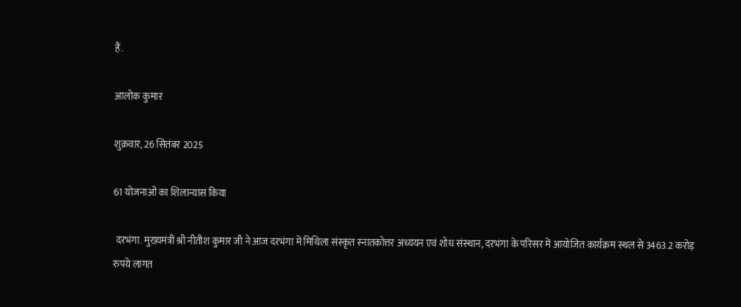हैं.

आलोक कुमार

शुक्रवार, 26 सितंबर 2025

61 योजनाओं का शिलान्यास किया

 दरभंगा. मुख्यमंत्री श्री नीतीश कुमार जी ने आज दरभंगा में मिथिला संस्कृत स्नातकोत्तर अध्ययन एवं शोध संस्थान, दरभंगा के परिसर में आयोजित कार्यक्रम स्थल से 3463.2 करोड़ रुपये लागत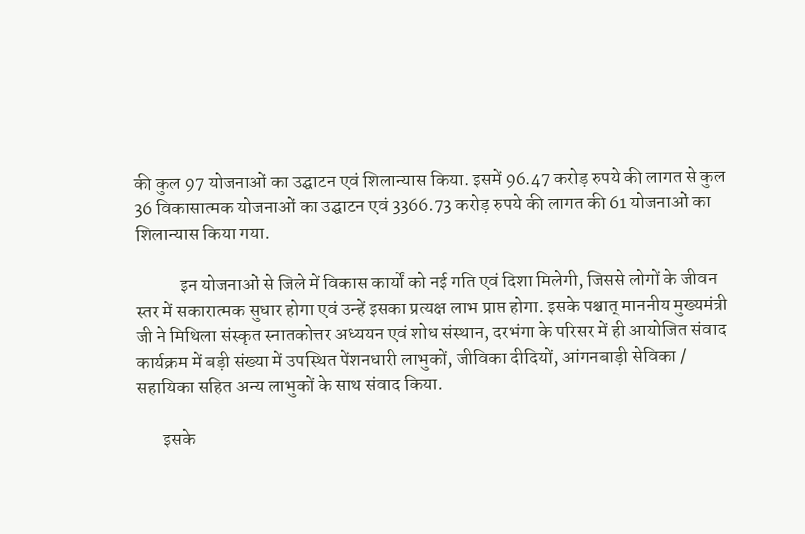की कुल 97 योजनाओं का उद्घाटन एवं शिलान्यास किया. इसमें 96.47 करोड़ रुपये की लागत से कुल 36 विकासात्मक योजनाओं का उद्घाटन एवं 3366.73 करोड़ रुपये की लागत की 61 योजनाओं का शिलान्यास किया गया.

            इन योजनाओं से जिले में विकास कार्यों को नई गति एवं दिशा मिलेगी, जिससे लोगों के जीवन स्तर में सकारात्मक सुधार होगा एवं उन्हें इसका प्रत्यक्ष लाभ प्राप्त होगा. इसके पश्चात् माननीय मुख्यमंत्री जी ने मिथिला संस्कृत स्नातकोत्तर अध्ययन एवं शोध संस्थान, दरभंगा के परिसर में ही आयोजित संवाद कार्यक्रम में बड़ी संख्या में उपस्थित पेंशनधारी लाभुकों, जीविका दीदियों, आंगनबाड़ी सेविका / सहायिका सहित अन्य लाभुकों के साथ संवाद किया.

       इसके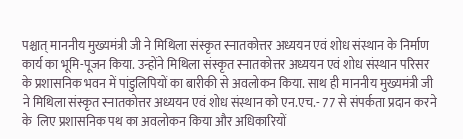पश्चात् माननीय मुख्यमंत्री जी ने मिथिला संस्कृत स्नातकोत्तर अध्ययन एवं शोध संस्थान के निर्माण कार्य का भूमि-पूजन किया. उन्होंने मिथिला संस्कृत स्नातकोत्तर अध्ययन एवं शोध संस्थान परिसर के प्रशासनिक भवन में पांडुलिपियों का बारीकी से अवलोकन किया. साथ ही माननीय मुख्यमंत्री जी ने मिथिला संस्कृत स्नातकोत्तर अध्ययन एवं शोध संस्थान को एन.एच.- 77 से संपर्कता प्रदान करने के  लिए प्रशासनिक पथ का अवलोकन किया और अधिकारियों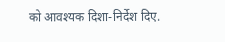को आवश्यक दिशा-निर्देश दिए.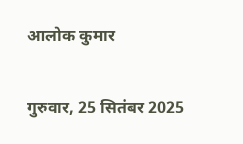आलोक कुमार

गुरुवार, 25 सितंबर 2025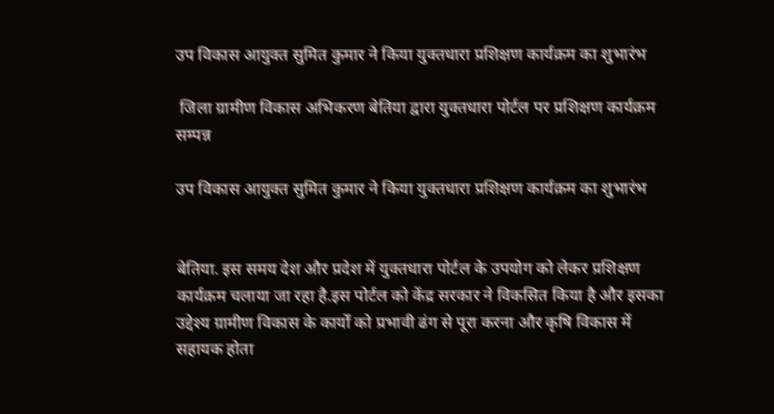उप विकास आयुक्त सुमित कुमार ने किया युक्तधारा प्रशिक्षण कार्यक्रम का शुभारंभ

 जिला ग्रामीण विकास अभिकरण बेतिया द्वारा युक्तधारा पोर्टल पर प्रशिक्षण कार्यक्रम सम्पन्न

उप विकास आयुक्त सुमित कुमार ने किया युक्तधारा प्रशिक्षण कार्यक्रम का शुभारंभ


बेतिया. इस समय देश और प्रदेश में युक्तधारा पोर्टल के उपयोग को लेकर प्रशिक्षण कार्यक्रम चलाया जा रहा है.इस पोर्टल को केंद्र सरकार ने विकसित किया है और इसका उद्देश्य ग्रामीण विकास के कार्यों को प्रभावी ढंग से पूरा करना और कृषि विकास में सहायक होता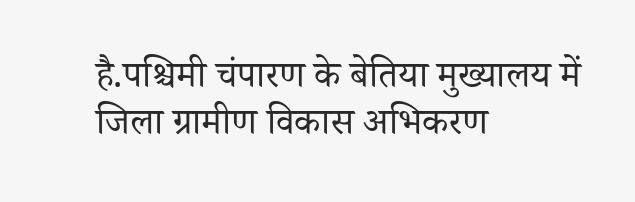है.पश्चिमी चंपारण के बेतिया मुख्यालय में जिला ग्रामीण विकास अभिकरण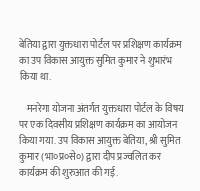बेतिया द्वारा युक्तधारा पोर्टल पर प्रशिक्षण कार्यक्रम का उप विकास आयुक्त सुमित कुमार ने शुभारंभ किया था.

    मनरेगा योजना अंतर्गत युक्तधारा पोर्टल के विषय पर एक दिवसीय प्रशिक्षण कार्यक्रम का आयोजन किया गया. उप विकास आयुक्त बेतिया, श्री सुमित कुमार (भा०प्र०से०) द्वारा दीप प्रज्वलित कर कार्यक्रम की शुरुआत की गई.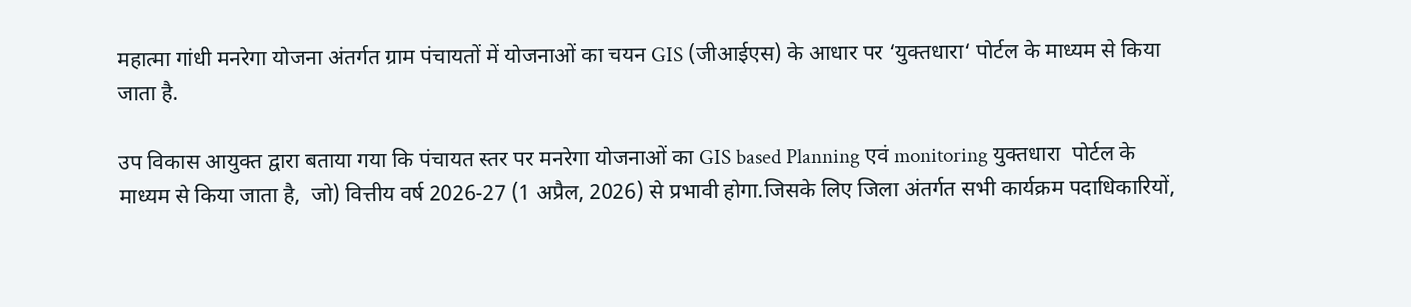महात्मा गांधी मनरेगा योजना अंतर्गत ग्राम पंचायतों में योजनाओं का चयन GIS (जीआईएस) के आधार पर ‘युक्तधारा‘ पोर्टल के माध्यम से किया जाता है.

उप विकास आयुक्त द्वारा बताया गया कि पंचायत स्तर पर मनरेगा योजनाओं का GIS based Planning एवं monitoring युक्तधारा  पोर्टल के माध्यम से किया जाता है,  जो) वित्तीय वर्ष 2026-27 (1 अप्रैल, 2026) से प्रभावी होगा.जिसके लिए जिला अंतर्गत सभी कार्यक्रम पदाधिकारियों,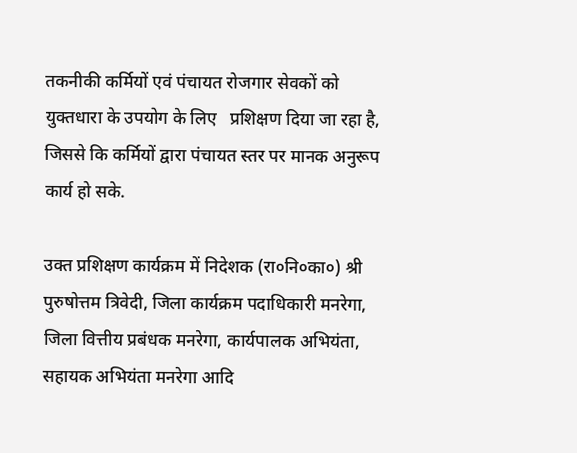तकनीकी कर्मियों एवं पंचायत रोजगार सेवकों को युक्तधारा के उपयोग के लिए   प्रशिक्षण दिया जा रहा है, जिससे कि कर्मियों द्वारा पंचायत स्तर पर मानक अनुरूप कार्य हो सके.

उक्त प्रशिक्षण कार्यक्रम में निदेशक (रा०नि०का०) श्री पुरुषोत्तम त्रिवेदी, जिला कार्यक्रम पदाधिकारी मनरेगा, जिला वित्तीय प्रबंधक मनरेगा, कार्यपालक अभियंता, सहायक अभियंता मनरेगा आदि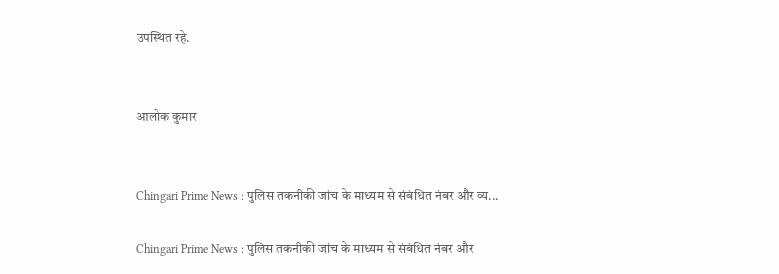उपस्थित रहे.


आलोक कुमार


Chingari Prime News : पुलिस तकनीकी जांच के माध्यम से संबंधित नंबर और व्य...

Chingari Prime News : पुलिस तकनीकी जांच के माध्यम से संबंधित नंबर और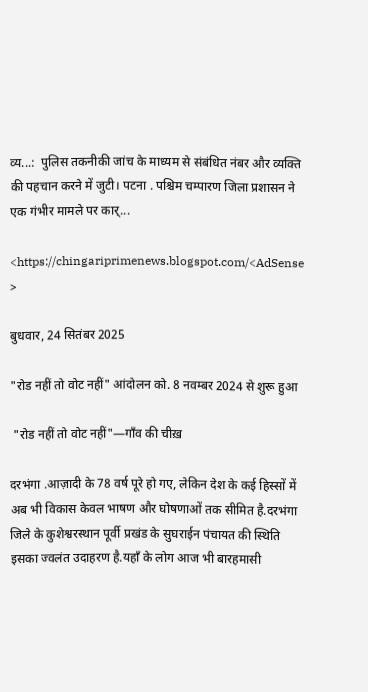व्य...:  पुलिस तकनीकी जांच के माध्यम से संबंधित नंबर और व्यक्ति की पहचान करने में जुटी। पटना . पश्चिम चम्पारण जिला प्रशासन ने एक गंभीर मामले पर कार्...

<https://chingariprimenews.blogspot.com/<AdSense >

बुधवार, 24 सितंबर 2025

"रोड नहीं तो वोट नहीं" आंदोलन को. 8 नवम्बर 2024 से शुरू हुआ

 "रोड नहीं तो वोट नहीं"—गाँव की चीख़

दरभंगा .आज़ादी के 78 वर्ष पूरे हो गए, लेकिन देश के कई हिस्सों में अब भी विकास केवल भाषण और घोषणाओं तक सीमित है.दरभंगा जिले के कुशेश्वरस्थान पूर्वी प्रखंड के सुघराईन पंचायत की स्थिति इसका ज्वलंत उदाहरण है.यहाँ के लोग आज भी बारहमासी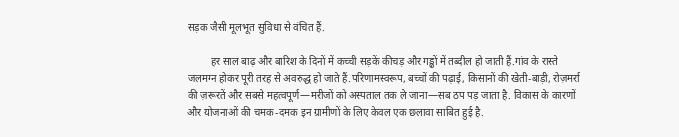सड़क जैसी मूलभूत सुविधा से वंचित हैं.

         हर साल बाढ़ और बारिश के दिनों में कच्ची सड़कें कीचड़ और गड्ढों में तब्दील हो जाती हैं.गांव के रास्ते जलमग्न होकर पूरी तरह से अवरुद्ध हो जाते हैं.परिणामस्वरूप, बच्चों की पढ़ाई, किसानों की खेती-बाड़ी, रोज़मर्रा की ज़रूरतें और सबसे महत्वपूर्ण—मरीजों को अस्पताल तक ले जाना—सब ठप पड़ जाता है. विकास के कारणों और योजनाओं की चमक-दमक इन ग्रामीणों के लिए केवल एक छलावा साबित हुई है.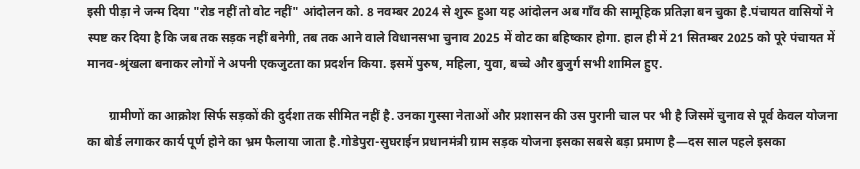इसी पीड़ा ने जन्म दिया "रोड नहीं तो वोट नहीं" आंदोलन को. 8 नवम्बर 2024 से शुरू हुआ यह आंदोलन अब गाँव की सामूहिक प्रतिज्ञा बन चुका है.पंचायत वासियों ने स्पष्ट कर दिया है कि जब तक सड़क नहीं बनेगी, तब तक आने वाले विधानसभा चुनाव 2025 में वोट का बहिष्कार होगा. हाल ही में 21 सितम्बर 2025 को पूरे पंचायत में मानव-श्रृंखला बनाकर लोगों ने अपनी एकजुटता का प्रदर्शन किया. इसमें पुरुष, महिला, युवा, बच्चे और बुजुर्ग सभी शामिल हुए.

       ग्रामीणों का आक्रोश सिर्फ सड़कों की दुर्दशा तक सीमित नहीं है. उनका गुस्सा नेताओं और प्रशासन की उस पुरानी चाल पर भी है जिसमें चुनाव से पूर्व केवल योजना का बोर्ड लगाकर कार्य पूर्ण होने का भ्रम फैलाया जाता है.गोडेपुरा-सुघराईन प्रधानमंत्री ग्राम सड़क योजना इसका सबसे बड़ा प्रमाण है—दस साल पहले इसका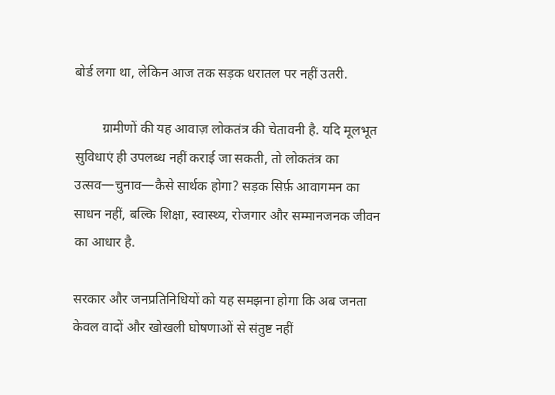बोर्ड लगा था, लेकिन आज तक सड़क धरातल पर नहीं उतरी.

        ग्रामीणों की यह आवाज़ लोकतंत्र की चेतावनी है. यदि मूलभूत सुविधाएं ही उपलब्ध नहीं कराई जा सकती, तो लोकतंत्र का उत्सव—चुनाव—कैसे सार्थक होगा? सड़क सिर्फ़ आवागमन का साधन नहीं, बल्कि शिक्षा, स्वास्थ्य, रोजगार और सम्मानजनक जीवन का आधार है.

सरकार और जनप्रतिनिधियों को यह समझना होगा कि अब जनता केवल वादों और खोखली घोषणाओं से संतुष्ट नहीं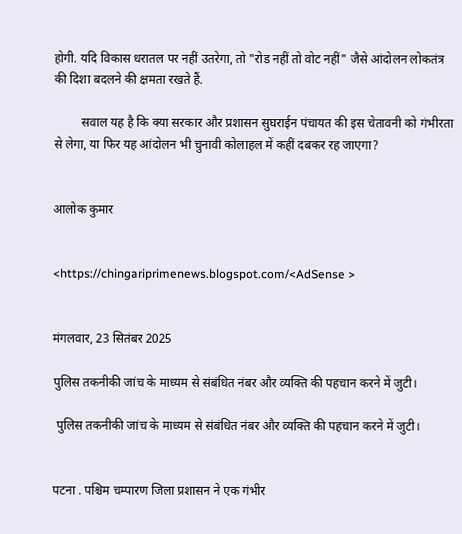होगी. यदि विकास धरातल पर नहीं उतरेगा, तो "रोड नहीं तो वोट नहीं" जैसे आंदोलन लोकतंत्र की दिशा बदलने की क्षमता रखते हैं.

         सवाल यह है कि क्या सरकार और प्रशासन सुघराईन पंचायत की इस चेतावनी को गंभीरता से लेगा, या फिर यह आंदोलन भी चुनावी कोलाहल में कहीं दबकर रह जाएगा?


आलोक कुमार


<https://chingariprimenews.blogspot.com/<AdSense >


मंगलवार, 23 सितंबर 2025

पुलिस तकनीकी जांच के माध्यम से संबंधित नंबर और व्यक्ति की पहचान करने में जुटी।

 पुलिस तकनीकी जांच के माध्यम से संबंधित नंबर और व्यक्ति की पहचान करने में जुटी।


पटना . पश्चिम चम्पारण जिला प्रशासन ने एक गंभीर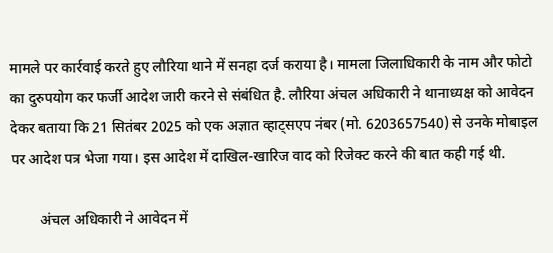मामले पर कार्रवाई करते हुए लौरिया थाने में सनहा दर्ज कराया है। मामला जिलाधिकारी के नाम और फोटो का दुरुपयोग कर फर्जी आदेश जारी करने से संबंधित है. लौरिया अंचल अधिकारी ने थानाध्यक्ष को आवेदन देकर बताया कि 21 सितंबर 2025 को एक अज्ञात व्हाट्सएप नंबर (मो. 6203657540) से उनके मोबाइल पर आदेश पत्र भेजा गया। इस आदेश में दाखिल-खारिज वाद को रिजेक्ट करने की बात कही गई थी.

        अंचल अधिकारी ने आवेदन में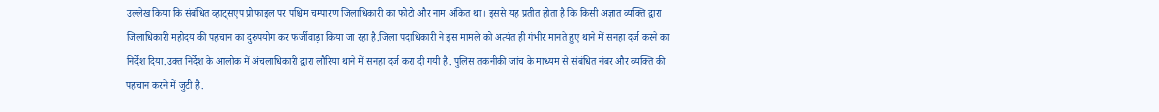उल्लेख किया कि संबंधित व्हाट्सएप प्रोफाइल पर पश्चिम चम्पारण जिलाधिकारी का फोटो और नाम अंकित था। इससे यह प्रतीत होता है कि किसी अज्ञात व्यक्ति द्वारा जिलाधिकारी महोदय की पहचान का दुरुपयोग कर फर्जीवाड़ा किया जा रहा है.जिला पदाधिकारी ने इस मामले को अत्यंत ही गंभीर मानते हुए थाने में सनहा दर्ज करने का निर्देश दिया.उक्त निर्देश के आलोक में अंचलाधिकारी द्वारा लौरिया थाने में सनहा दर्ज करा दी गयी है. पुलिस तकनीकी जांच के माध्यम से संबंधित नंबर और व्यक्ति की पहचान करने में जुटी है.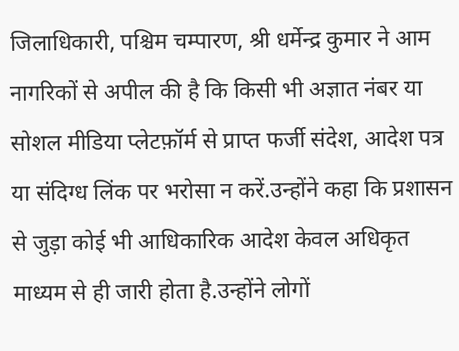जिलाधिकारी, पश्चिम चम्पारण, श्री धर्मेन्द्र कुमार ने आम नागरिकों से अपील की है कि किसी भी अज्ञात नंबर या सोशल मीडिया प्लेटफ़ॉर्म से प्राप्त फर्जी संदेश, आदेश पत्र या संदिग्ध लिंक पर भरोसा न करें.उन्होंने कहा कि प्रशासन से जुड़ा कोई भी आधिकारिक आदेश केवल अधिकृत माध्यम से ही जारी होता है.उन्होंने लोगों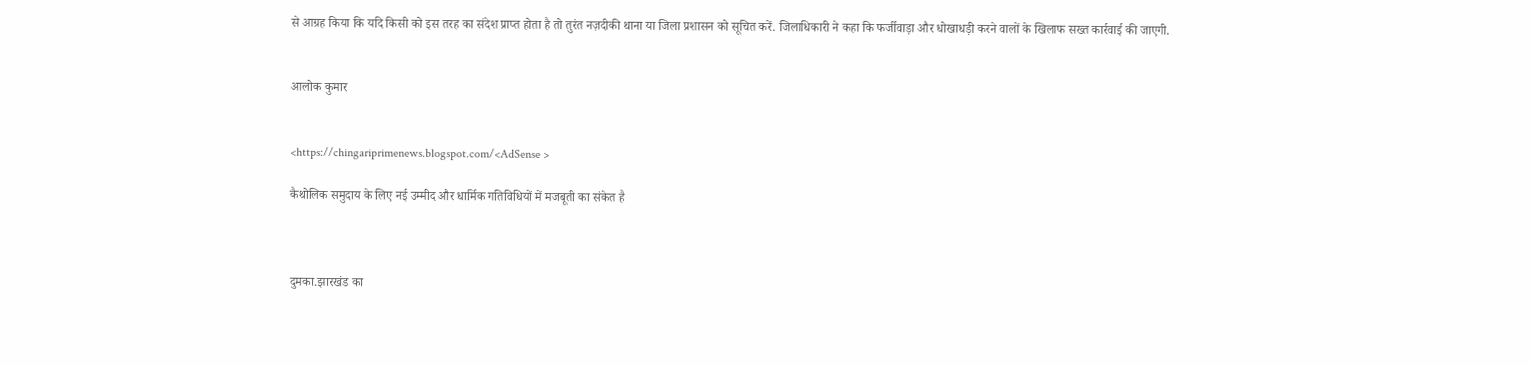से आग्रह किया कि यदि किसी को इस तरह का संदेश प्राप्त होता है तो तुरंत नज़दीकी थाना या जिला प्रशासन को सूचित करें. जिलाधिकारी ने कहा कि फर्जीवाड़ा और धोखाधड़ी करने वालों के खिलाफ सख्त कार्रवाई की जाएगी.


आलोक कुमार


<https://chingariprimenews.blogspot.com/<AdSense >

कैथोलिक समुदाय के लिए नई उम्मीद और धार्मिक गतिविधियों में मजबूती का संकेत है



दुमका.झारखंड का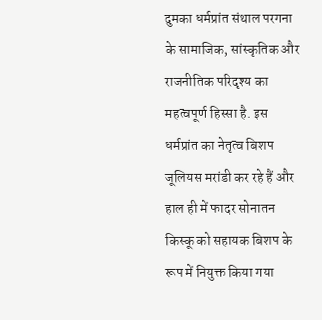दुमका धर्मप्रांत संथाल परगना के सामाजिक, सांस्कृतिक और राजनीतिक परिदृश्य का महत्वपूर्ण हिस्सा है. इस धर्मप्रांत का नेतृत्व बिशप जूलियस मरांडी कर रहे हैं और हाल ही में फादर सोनातन किस्कू को सहायक बिशप के रूप में नियुक्त किया गया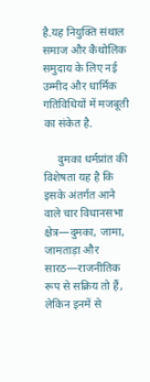है.यह नियुक्ति संथाल समाज और कैथोलिक समुदाय के लिए नई उम्मीद और धार्मिक गतिविधियों में मजबूती का संकेत है.

     दुमका धर्मप्रांत की विशेषता यह है कि इसके अंतर्गत आने वाले चार विधानसभा क्षेत्र—दुमका, जामा, जामताड़ा और सारठ—राजनीतिक रूप से सक्रिय तो हैं, लेकिन इनमें से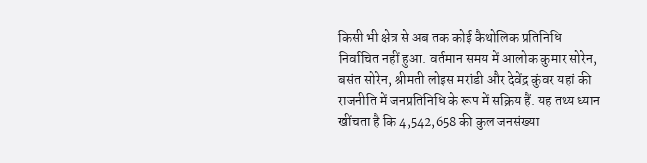किसी भी क्षेत्र से अब तक कोई कैथोलिक प्रतिनिधि निर्वाचित नहीं हुआ. वर्तमान समय में आलोक कुमार सोरेन, बसंत सोरेन, श्रीमती लोइस मरांडी और देवेंद्र कुंवर यहां की राजनीति में जनप्रतिनिधि के रूप में सक्रिय हैं. यह तथ्य ध्यान खींचता है कि 4,542,658 की कुल जनसंख्या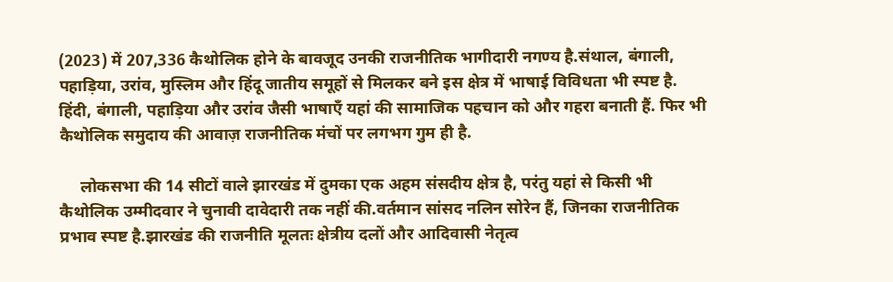(2023) में 207,336 कैथोलिक होने के बावजूद उनकी राजनीतिक भागीदारी नगण्य है.संथाल, बंगाली, पहाड़िया, उरांव, मुस्लिम और हिंदू जातीय समूहों से मिलकर बने इस क्षेत्र में भाषाई विविधता भी स्पष्ट है. हिंदी, बंगाली, पहाड़िया और उरांव जैसी भाषाएँ यहां की सामाजिक पहचान को और गहरा बनाती हैं. फिर भी कैथोलिक समुदाय की आवाज़ राजनीतिक मंचों पर लगभग गुम ही है.

     लोकसभा की 14 सीटों वाले झारखंड में दुमका एक अहम संसदीय क्षेत्र है, परंतु यहां से किसी भी कैथोलिक उम्मीदवार ने चुनावी दावेदारी तक नहीं की.वर्तमान सांसद नलिन सोरेन हैं, जिनका राजनीतिक प्रभाव स्पष्ट है.झारखंड की राजनीति मूलतः क्षेत्रीय दलों और आदिवासी नेतृत्व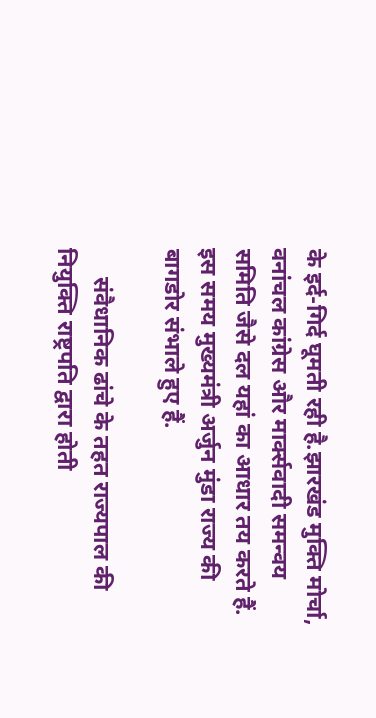के इर्द-गिर्द घूमती रही है.झारखंड मुक्ति मोर्चा, वनांचल कांग्रेस और मार्क्सवादी समन्वय समिति जैसे दल यहां का आधार तय करते हैं. इस समय मुख्यमंत्री अर्जुन मुंडा राज्य की बागडोर संभाले हुए हैं.

     संवैधानिक ढांचे के तहत राज्यपाल की नियुक्ति राष्ट्रपति द्वारा होती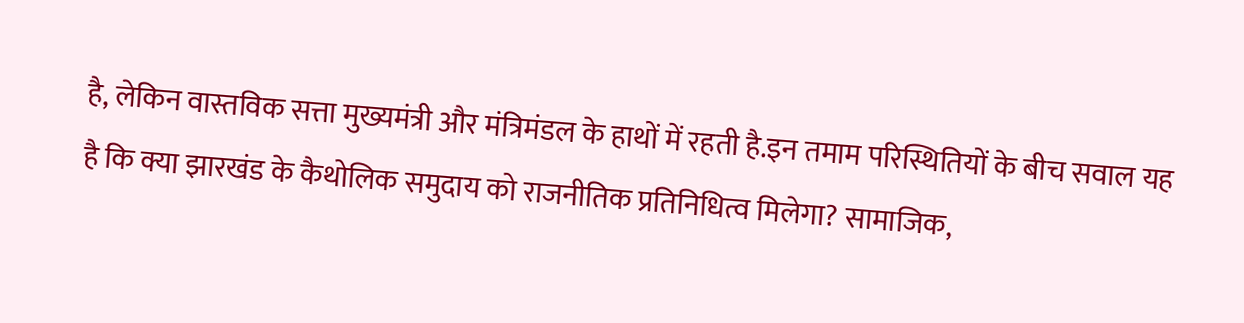है, लेकिन वास्तविक सत्ता मुख्यमंत्री और मंत्रिमंडल के हाथों में रहती है.इन तमाम परिस्थितियों के बीच सवाल यह है कि क्या झारखंड के कैथोलिक समुदाय को राजनीतिक प्रतिनिधित्व मिलेगा? सामाजिक,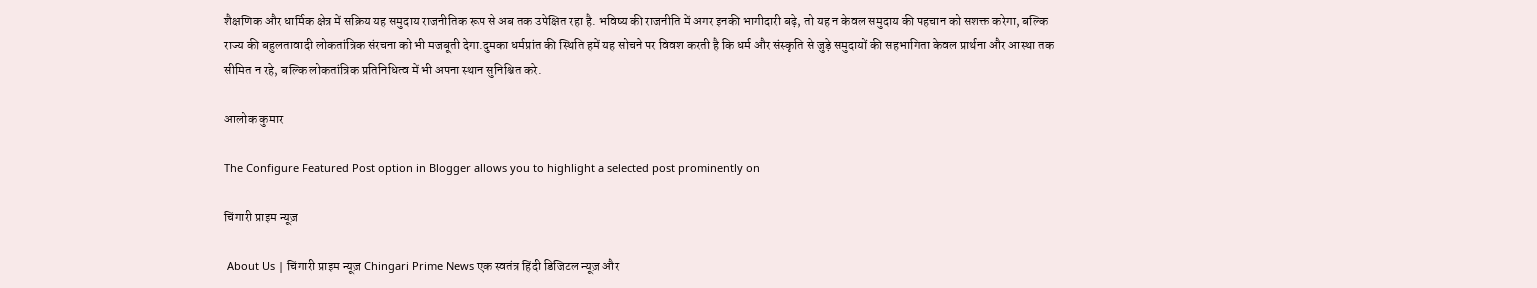शैक्षणिक और धार्मिक क्षेत्र में सक्रिय यह समुदाय राजनीतिक रूप से अब तक उपेक्षित रहा है. भविष्य की राजनीति में अगर इनकी भागीदारी बढ़े, तो यह न केवल समुदाय की पहचान को सशक्त करेगा, बल्कि राज्य की बहुलतावादी लोकतांत्रिक संरचना को भी मजबूती देगा.दुमका धर्मप्रांत की स्थिति हमें यह सोचने पर विवश करती है कि धर्म और संस्कृति से जुड़े समुदायों की सहभागिता केवल प्रार्थना और आस्था तक सीमित न रहे, बल्कि लोकतांत्रिक प्रतिनिधित्व में भी अपना स्थान सुनिश्चित करे.

आलोक कुमार

The Configure Featured Post option in Blogger allows you to highlight a selected post prominently on

चिंगारी प्राइम न्यूज़

 About Us | चिंगारी प्राइम न्यूज़ Chingari Prime News एक स्वतंत्र हिंदी डिजिटल न्यूज़ और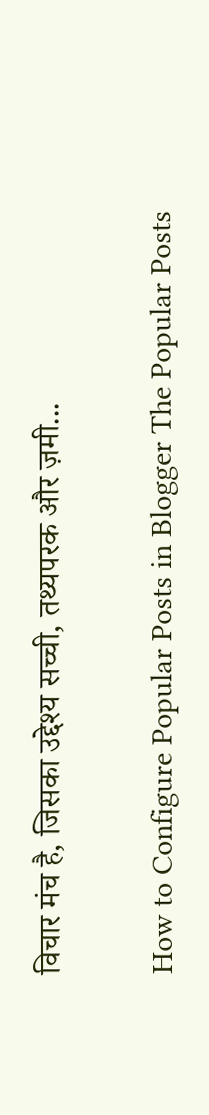विचार मंच है, जिसका उद्देश्य सच्ची, तथ्यपरक और ज़मी...

How to Configure Popular Posts in Blogger The Popular Posts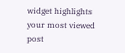widget highlights your most viewed post